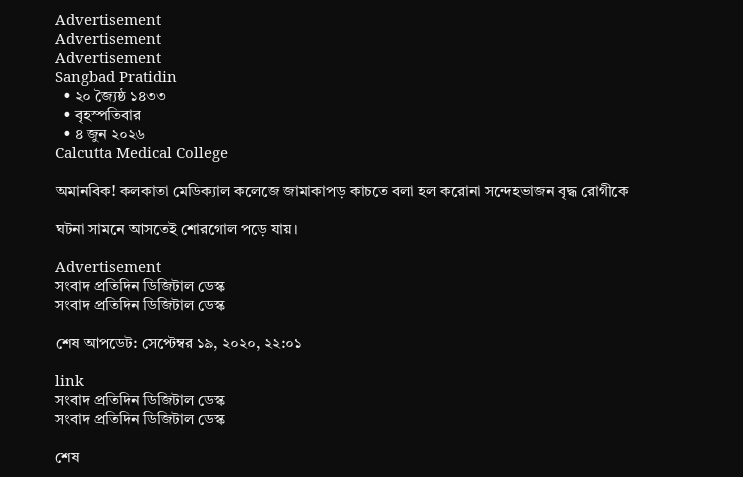Advertisement
Advertisement
Advertisement
Sangbad Pratidin
  • ২০ জ্যৈষ্ঠ ১৪৩৩
  • বৃহস্পতিবার
  • ৪ জুন ২০২৬
Calcutta Medical College

অমানবিক! কলকাতা মেডিক্যাল কলেজে জামাকাপড় কাচতে বলা হল করোনা সন্দেহভাজন বৃদ্ধ রোগীকে

ঘটনা সামনে আসতেই শোরগোল পড়ে যায়।

Advertisement
সংবাদ প্রতিদিন ডিজিটাল ডেস্ক
সংবাদ প্রতিদিন ডিজিটাল ডেস্ক

শেষ আপডেট: সেপ্টেম্বর ১৯, ২০২০, ২২:০১

link
সংবাদ প্রতিদিন ডিজিটাল ডেস্ক
সংবাদ প্রতিদিন ডিজিটাল ডেস্ক

শেষ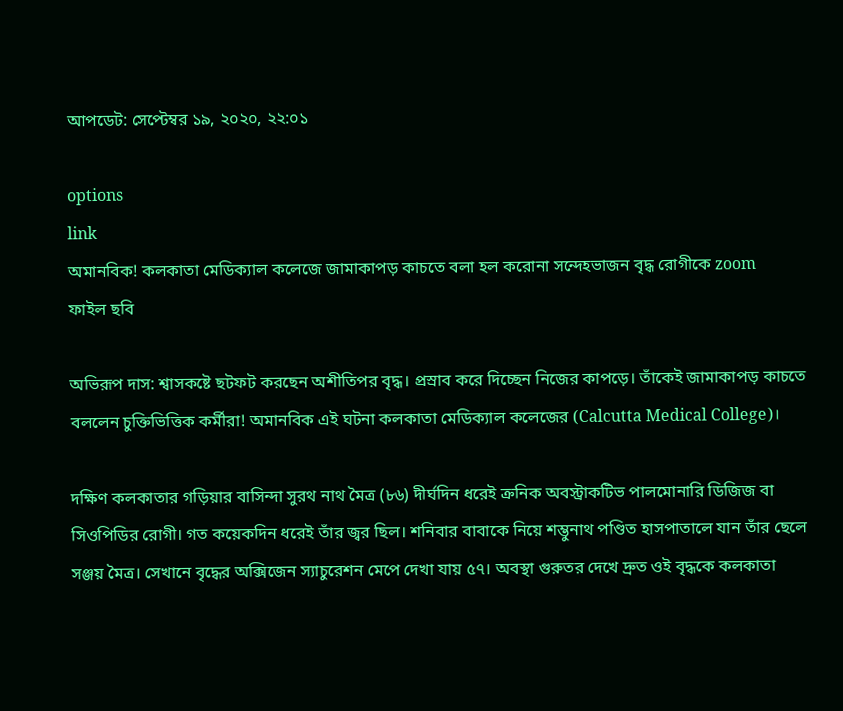আপডেট: সেপ্টেম্বর ১৯, ২০২০, ২২:০১

options
link
অমানবিক! কলকাতা মেডিক্যাল কলেজে জামাকাপড় কাচতে বলা হল করোনা সন্দেহভাজন বৃদ্ধ রোগীকে zoom
ফাইল ছবি

অভিরূপ দাস: শ্বাসকষ্টে ছটফট করছেন অশীতিপর বৃদ্ধ। প্রস্রাব করে দিচ্ছেন নিজের কাপড়ে। তাঁকেই জামাকাপড় কাচতে বললেন চুক্তিভিত্তিক কর্মীরা! অমানবিক এই ঘটনা কলকাতা মেডিক্যাল কলেজের (Calcutta Medical College)।

দক্ষিণ কলকাতার গড়িয়ার বাসিন্দা সুরথ নাথ মৈত্র (৮৬) দীর্ঘদিন ধরেই ক্রনিক অবস্ট্রাকটিভ পালমোনারি ডিজিজ বা সিওপিডির রোগী। গত কয়েকদিন ধরেই তাঁর জ্বর ছিল। শনিবার বাবাকে নিয়ে শম্ভুনাথ পণ্ডিত হাসপাতালে যান তাঁর ছেলে সঞ্জয় মৈত্র। সেখানে বৃদ্ধের অক্সিজেন স্যাচুরেশন মেপে দেখা যায় ৫৭। অবস্থা গুরুতর দেখে দ্রুত ওই বৃদ্ধকে কলকাতা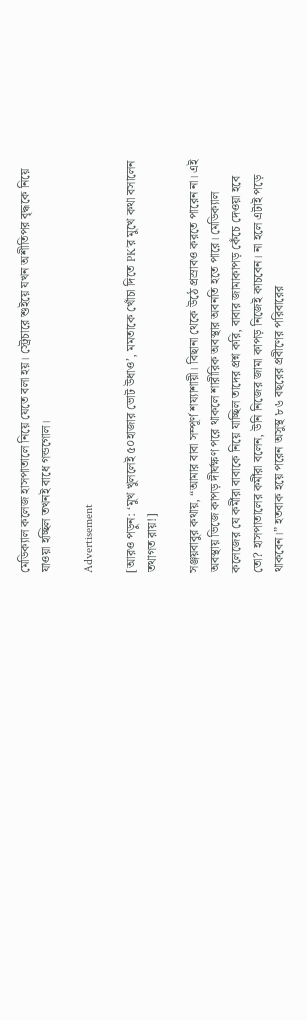মেডিক্যাল কলেজ হাসপাতালে নিয়ে যেতে বলা হয়। স্ট্রেচারে শুইয়ে যখন অশীতিপর বৃদ্ধকে নিয়ে যাওয়া হচ্ছিল তখনই বাধে গন্ডগোল।

Advertisement

[আরও পড়ুন: ‘মুখ খুললেই ৫০হাজার ভোট উধাও’, মমতাকে খোঁচা দিতে PK’র মুখে কথা বসালেন তথাগত রায়!]

সঞ্জয়বাবুর কথায়, “আমার বাবা সম্পূর্ণ শয্যাশায়ী। বিছানা থেকে উঠে প্রস্রাবও করতে পারেন না। এই অবস্থায় ভিজে কাপড় দীর্ঘক্ষণ পরে থাকলে শারীরিক অবস্থার অবনতি হতে পারে। মেডিক্যাল কলেজের যে কর্মীরা বাবাকে নিয়ে যাচ্ছিল তাদের প্রশ্ন করি, বাবার জামাকাপড় কেঁচে দেওয়া হবে তো? হাসপাতালের কর্মীরা বলেন, উনি নিজের জামা কাপড় নিজেই কাচবেন। না হলে এটাই পড়ে থাকবেন।” হতবাক হয়ে পরেন অসুস্থ ৮৬ বছরের প্রবীণের পরিবারের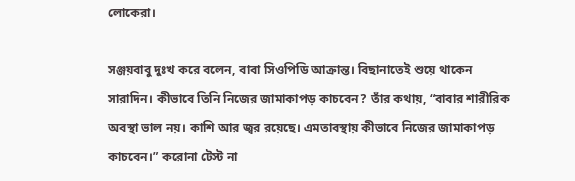লোকেরা।

সঞ্জয়বাবু দুঃখ করে বলেন, বাবা সিওপিডি আক্রান্ত। বিছানাতেই শুয়ে থাকেন সারাদিন। কীভাবে তিনি নিজের জামাকাপড় কাচবেন? তাঁর কথায়, “বাবার শারীরিক অবস্থা ভাল নয়। কাশি আর জ্বর রয়েছে। এমতাবস্থায় কীভাবে নিজের জামাকাপড় কাচবেন।” করোনা টেস্ট না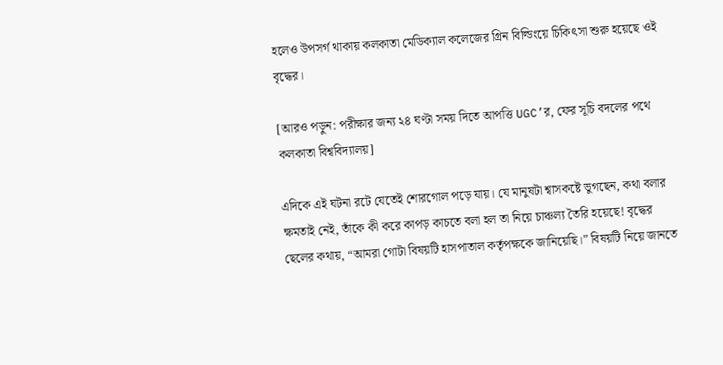হলেও উপসর্গ থাকায় কলকাতা মেডিক্যাল কলেজের গ্রিন বিল্ডিংয়ে চিকিৎসা শুরু হয়েছে ওই বৃদ্ধের।

[আরও পড়ুন: পরীক্ষার জন্য ২৪ ঘণ্টা সময় দিতে আপত্তি UGC’র, ফের সূচি বদলের পথে কলকাতা বিশ্ববিদ্যালয়]

এদিকে এই ঘটনা রটে যেতেই শোরগোল পড়ে যায়। যে মানুষটা শ্বাসকষ্টে ভুগছেন, কথা বলার ক্ষমতাই নেই, তাঁকে কী করে কাপড় কাচতে বলা হল তা নিয়ে চাঞ্চল্য তৈরি হয়েছে! বৃদ্ধের ছেলের কথায়, “আমরা গোটা বিষয়টি হাসপাতাল কর্তৃপক্ষকে জানিয়েছি।” বিষয়টি নিয়ে জানতে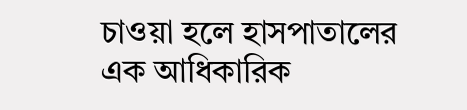চাওয়া হলে হাসপাতালের এক আধিকারিক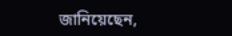জানিয়েছেন,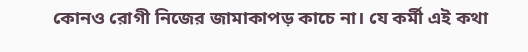কোনও রোগী নিজের জামাকাপড় কাচে না। যে কর্মী এই কথা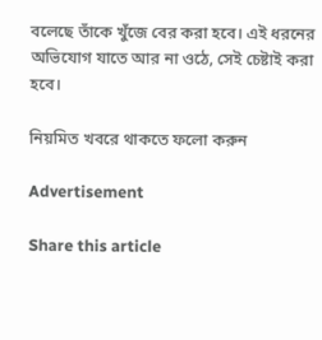বলেছে তাঁকে খুঁজে বের করা হবে। এই ধরনের অভিযোগ যাতে আর না ওঠে, সেই চেষ্টাই করা হবে।

নিয়মিত খবরে থাকতে ফলো করুন

Advertisement

Share this article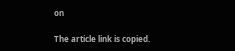on

The article link is copied.